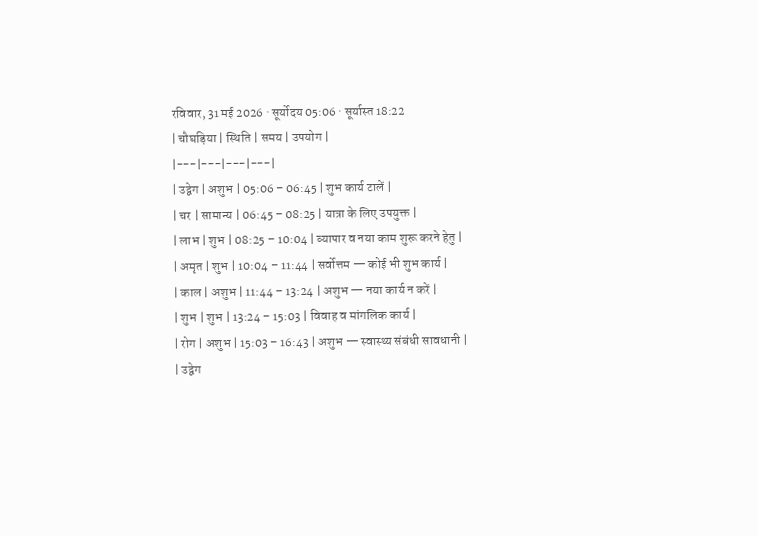रविवार, 31 मई 2026 · सूर्योदय 05:06 · सूर्यास्त 18:22
| चौघड़िया | स्थिति | समय | उपयोग |
|---|---|---|---|
| उद्वेग | अशुभ | 05:06 – 06:45 | शुभ कार्य टालें |
| चर | सामान्य | 06:45 – 08:25 | यात्रा के लिए उपयुक्त |
| लाभ | शुभ | 08:25 – 10:04 | व्यापार व नया काम शुरू करने हेतु |
| अमृत | शुभ | 10:04 – 11:44 | सर्वोत्तम — कोई भी शुभ कार्य |
| काल | अशुभ | 11:44 – 13:24 | अशुभ — नया कार्य न करें |
| शुभ | शुभ | 13:24 – 15:03 | विवाह व मांगलिक कार्य |
| रोग | अशुभ | 15:03 – 16:43 | अशुभ — स्वास्थ्य संबंधी सावधानी |
| उद्वेग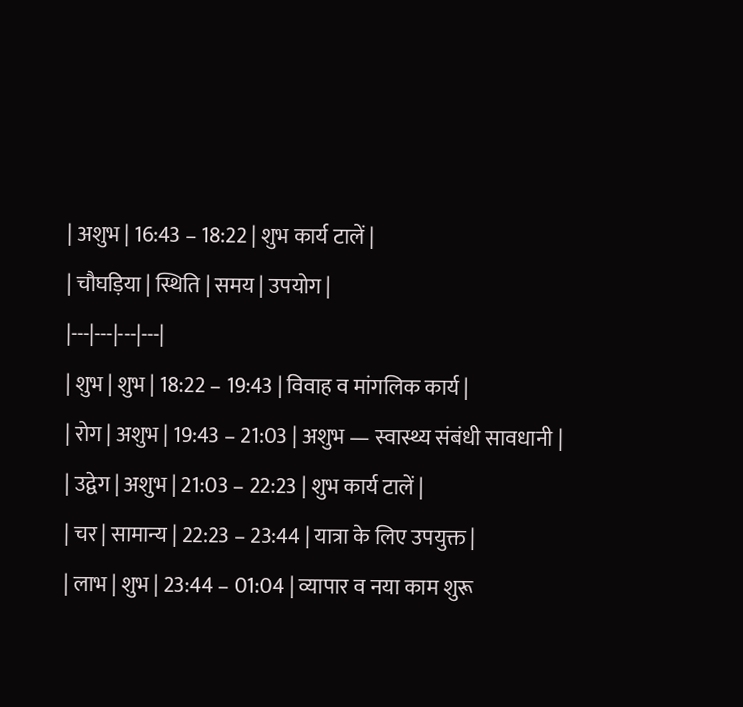| अशुभ | 16:43 – 18:22 | शुभ कार्य टालें |
| चौघड़िया | स्थिति | समय | उपयोग |
|---|---|---|---|
| शुभ | शुभ | 18:22 – 19:43 | विवाह व मांगलिक कार्य |
| रोग | अशुभ | 19:43 – 21:03 | अशुभ — स्वास्थ्य संबंधी सावधानी |
| उद्वेग | अशुभ | 21:03 – 22:23 | शुभ कार्य टालें |
| चर | सामान्य | 22:23 – 23:44 | यात्रा के लिए उपयुक्त |
| लाभ | शुभ | 23:44 – 01:04 | व्यापार व नया काम शुरू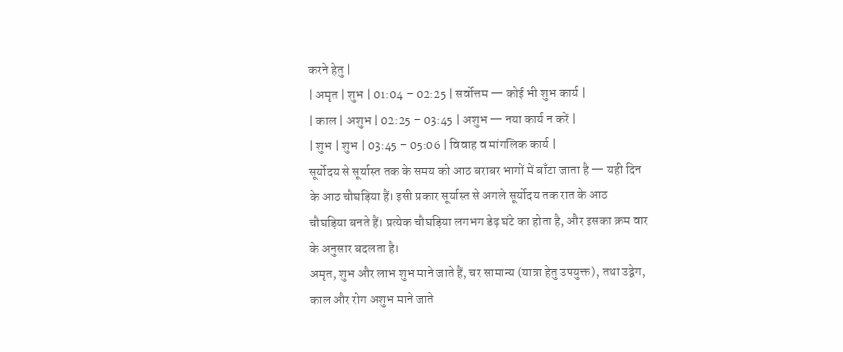करने हेतु |
| अमृत | शुभ | 01:04 – 02:25 | सर्वोत्तम — कोई भी शुभ कार्य |
| काल | अशुभ | 02:25 – 03:45 | अशुभ — नया कार्य न करें |
| शुभ | शुभ | 03:45 – 05:06 | विवाह व मांगलिक कार्य |
सूर्योदय से सूर्यास्त तक के समय को आठ बराबर भागों में बाँटा जाता है — यही दिन के आठ चौघड़िया हैं। इसी प्रकार सूर्यास्त से अगले सूर्योदय तक रात के आठ चौघड़िया बनते हैं। प्रत्येक चौघड़िया लगभग डेढ़ घंटे का होता है, और इसका क्रम वार के अनुसार बदलता है।
अमृत, शुभ और लाभ शुभ माने जाते हैं, चर सामान्य (यात्रा हेतु उपयुक्त), तथा उद्वेग, काल और रोग अशुभ माने जाते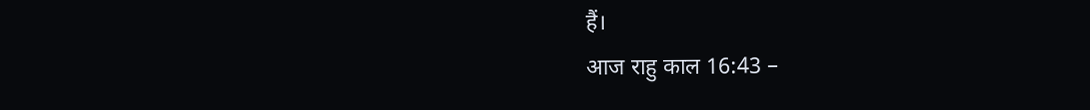हैं।
आज राहु काल 16:43 –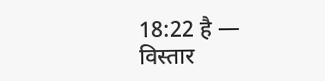18:22 है — विस्तार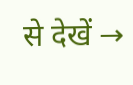से देखें →